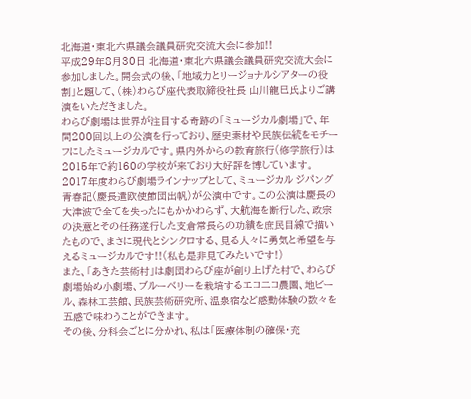北海道・東北六県議会議員研究交流大会に参加!!
平成29年8月30日 北海道・東北六県議会議員研究交流大会に参加しました。開会式の後、「地域力とリージョナルシアターの役割」と題して、(株)わらび座代表取締役社長 山川龍巳氏よりご講演をいただきました。
わらび劇場は世界が注目する奇跡の「ミュージカル劇場」で、年間200回以上の公演を行っており、歴史素材や民族伝統をモチーフにしたミュージカルです。県内外からの教育旅行(修学旅行)は2015年で約160の学校が来ており大好評を博しています。2017年度わらび劇場ラインナップとして、ミュージカル ジパング青春記(慶長遣欧使節団出帆)が公演中です。この公演は慶長の大津波で全てを失ったにもかかわらず、大航海を断行した、政宗の決意とその任務遂行した支倉常長らの功績を庶民目線で描いたもので、まさに現代とシンクロする、見る人々に勇気と希望を与えるミュージカルです!!(私も是非見てみたいです!)
また、「あきた芸術村」は劇団わらび座が創り上げた村で、わらび劇場始め小劇場、ブルーベリーを栽培するエコ二コ農園、地ビール、森林工芸館、民族芸術研究所、温泉宿など感動体験の数々を五感で味わうことができます。
その後、分科会ごとに分かれ、私は「医療体制の確保・充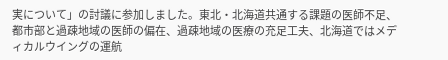実について」の討議に参加しました。東北・北海道共通する課題の医師不足、都市部と過疎地域の医師の偏在、過疎地域の医療の充足工夫、北海道ではメディカルウイングの運航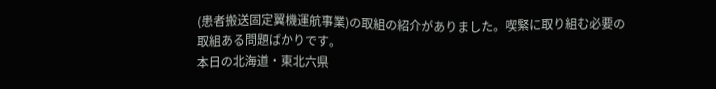(患者搬送固定翼機運航事業)の取組の紹介がありました。喫緊に取り組む必要の取組ある問題ばかりです。
本日の北海道・東北六県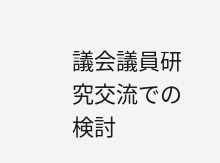議会議員研究交流での検討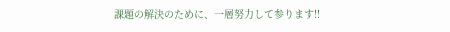課題の解決のために、一層努力して参ります!!